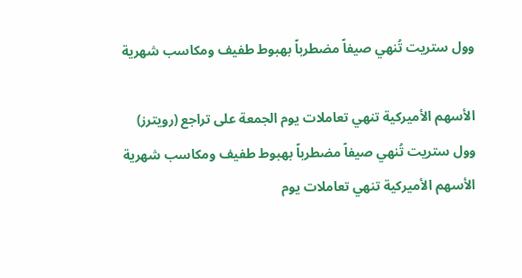وول ستريت تُنهي صيفاً مضطرباً بهبوط طفيف ومكاسب شهرية

الأسهم الأميركية تنهي تعاملات يوم الجمعة على تراجع (رويترز)
وول ستريت تُنهي صيفاً مضطرباً بهبوط طفيف ومكاسب شهرية
الأسهم الأميركية تنهي تعاملات يوم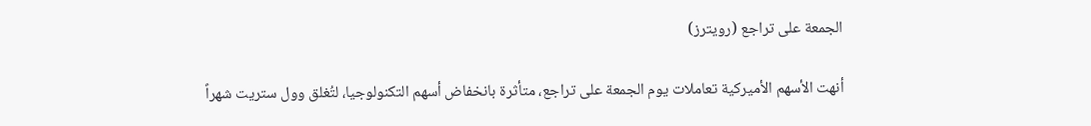الجمعة على تراجع (رويترز)

أنهت الأسهم الأميركية تعاملات يوم الجمعة على تراجع، متأثرة بانخفاض أسهم التكنولوجيا، لتُغلق وول ستريت شهراً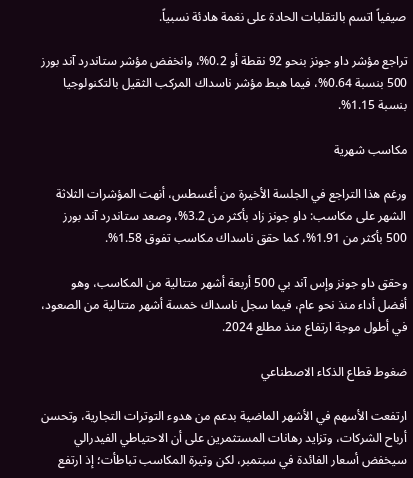صيفياً اتسم بالتقلبات الحادة على نغمة هادئة نسبياً.

تراجع مؤشر داو جونز بنحو 92 نقطة أو 0.2%، وانخفض مؤشر ستاندرد آند بورز 500 بنسبة 0.64%، فيما هبط مؤشر ناسداك المركب الثقيل بالتكنولوجيا بنسبة 1.15%.

مكاسب شهرية

ورغم هذا التراجع في الجلسة الأخيرة من أغسطس، أنهت المؤشرات الثلاثة الشهر على مكاسب: داو جونز زاد بأكثر من 3.2%، وصعد ستاندرد آند بورز 500 بأكثر من 1.91%، كما حقق ناسداك مكاسب تفوق 1.58%.

وحقق داو جونز وإس آند بي 500 أربعة أشهر متتالية من المكاسب، وهو أفضل أداء منذ نحو عام، فيما سجل ناسداك خمسة أشهر متتالية من الصعود، في أطول موجة ارتفاع منذ مطلع 2024.

ضغوط قطاع الذكاء الاصطناعي

ارتفعت الأسهم في الأشهر الماضية بدعم من هدوء التوترات التجارية، وتحسن أرباح الشركات، وتزايد رهانات المستثمرين على أن الاحتياطي الفيدرالي سيخفض أسعار الفائدة في سبتمبر، لكن وتيرة المكاسب تباطأت؛ إذ ارتفع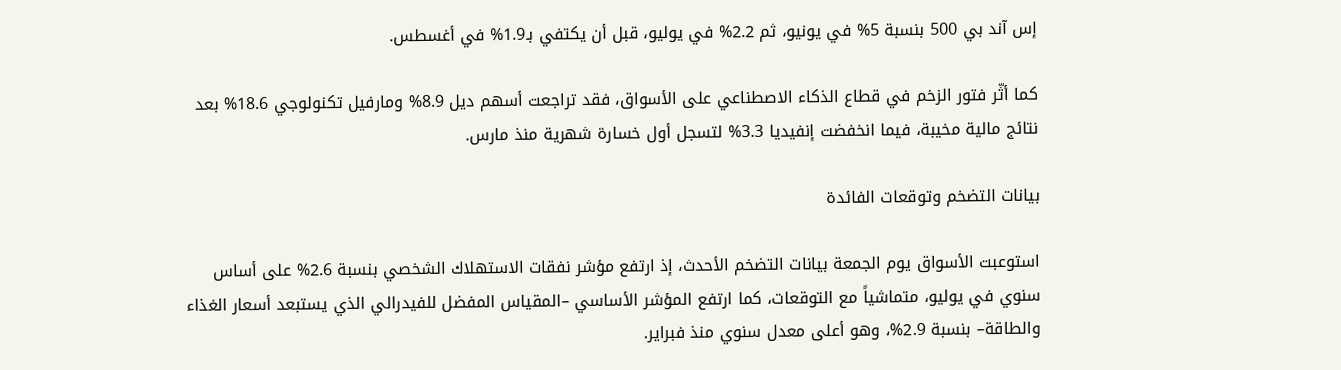إس آند بي 500 بنسبة 5% في يونيو، ثم 2.2% في يوليو، قبل أن يكتفي بـ1.9% في أغسطس.

كما أثّر فتور الزخم في قطاع الذكاء الاصطناعي على الأسواق، فقد تراجعت أسهم ديل 8.9% ومارفيل تكنولوجي 18.6% بعد نتائج مالية مخيبة، فيما انخفضت إنفيديا 3.3% لتسجل أول خسارة شهرية منذ مارس.

بيانات التضخم وتوقعات الفائدة

استوعبت الأسواق يوم الجمعة بيانات التضخم الأحدث، إذ ارتفع مؤشر نفقات الاستهلاك الشخصي بنسبة 2.6% على أساس سنوي في يوليو، متماشياً مع التوقعات، كما ارتفع المؤشر الأساسي –المقياس المفضل للفيدرالي الذي يستبعد أسعار الغذاء والطاقة– بنسبة 2.9%، وهو أعلى معدل سنوي منذ فبراير.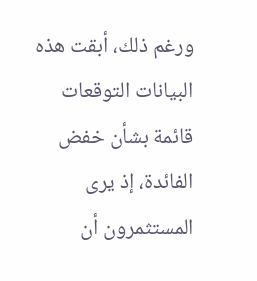ورغم ذلك، أبقت هذه البيانات التوقعات قائمة بشأن خفض الفائدة، إذ يرى المستثمرون أن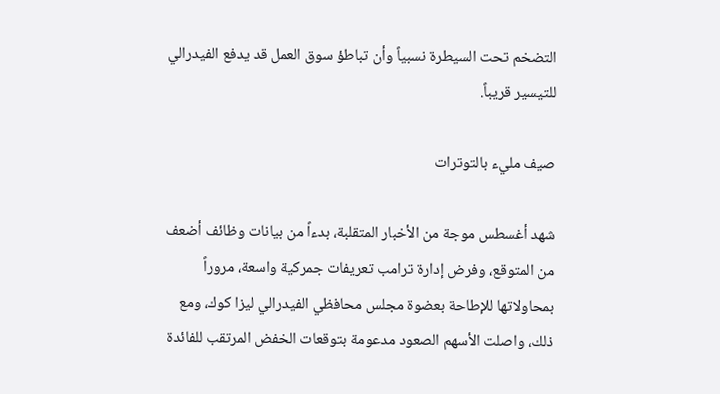التضخم تحت السيطرة نسبياً وأن تباطؤ سوق العمل قد يدفع الفيدرالي للتيسير قريباً.

صيف مليء بالتوترات

شهد أغسطس موجة من الأخبار المتقلبة، بدءاً من بيانات وظائف أضعف من المتوقع، وفرض إدارة ترامب تعريفات جمركية واسعة، مروراً بمحاولاتها للإطاحة بعضوة مجلس محافظي الفيدرالي ليزا كوك، ومع ذلك، واصلت الأسهم الصعود مدعومة بتوقعات الخفض المرتقب للفائدة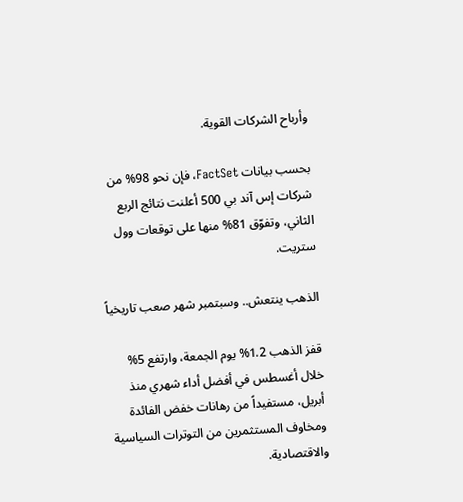وأرباح الشركات القوية.

بحسب بيانات FactSet، فإن نحو 98% من شركات إس آند بي 500 أعلنت نتائج الربع الثاني، وتفوّق 81% منها على توقعات وول ستريت.

الذهب ينتعش.. وسبتمبر شهر صعب تاريخياً

قفز الذهب 1.2% يوم الجمعة، وارتفع 5% خلال أغسطس في أفضل أداء شهري منذ أبريل، مستفيداً من رهانات خفض الفائدة ومخاوف المستثمرين من التوترات السياسية والاقتصادية.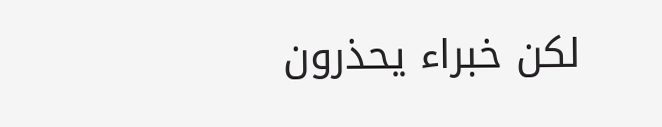لكن خبراء يحذرون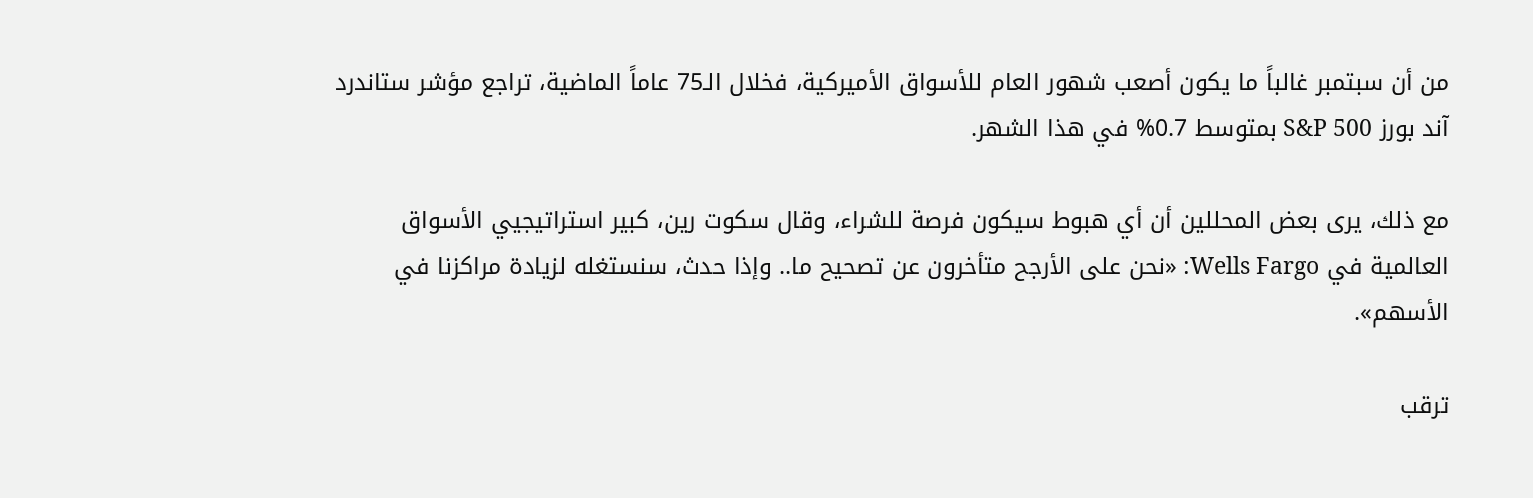من أن سبتمبر غالباً ما يكون أصعب شهور العام للأسواق الأميركية، فخلال الـ75 عاماً الماضية، تراجع مؤشر ستاندرد آند بورز S&P 500 بمتوسط 0.7% في هذا الشهر.

مع ذلك، يرى بعض المحللين أن أي هبوط سيكون فرصة للشراء، وقال سكوت رين، كبير استراتيجيي الأسواق العالمية في Wells Fargo: «نحن على الأرجح متأخرون عن تصحيح ما.. وإذا حدث، سنستغله لزيادة مراكزنا في الأسهم».

ترقب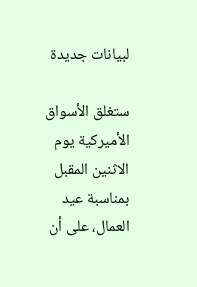لبيانات جديدة

ستغلق الأسواق الأميركية يوم الاثنين المقبل بمناسبة عيد العمال، على أن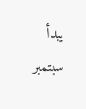يبدأ سبتمبر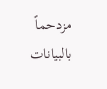مزدحماً بالبيانات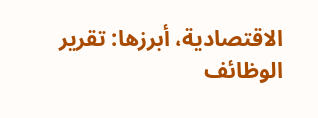الاقتصادية، أبرزها: تقرير الوظائف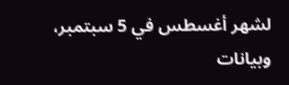لشهر أغسطس في 5 سبتمبر، وبيانات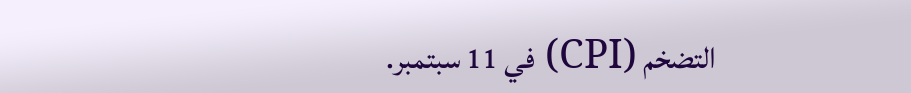التضخم (CPI) في 11 سبتمبر.